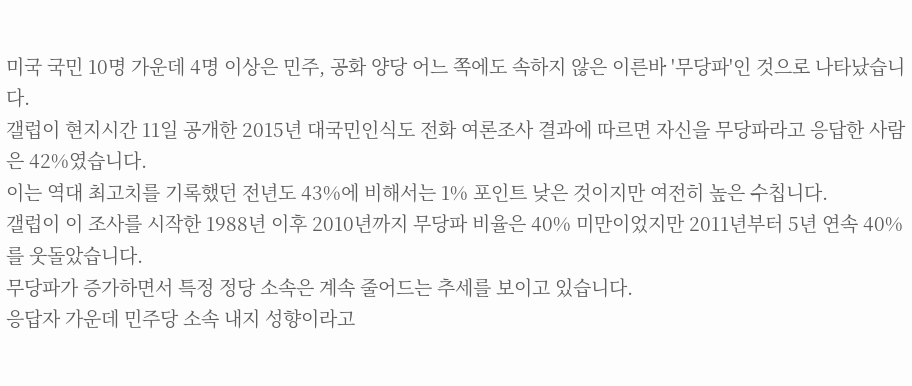미국 국민 10명 가운데 4명 이상은 민주, 공화 양당 어느 쪽에도 속하지 않은 이른바 '무당파'인 것으로 나타났습니다.
갤럽이 현지시간 11일 공개한 2015년 대국민인식도 전화 여론조사 결과에 따르면 자신을 무당파라고 응답한 사람은 42%였습니다.
이는 역대 최고치를 기록했던 전년도 43%에 비해서는 1% 포인트 낮은 것이지만 여전히 높은 수칩니다.
갤럽이 이 조사를 시작한 1988년 이후 2010년까지 무당파 비율은 40% 미만이었지만 2011년부터 5년 연속 40%를 웃돌았습니다.
무당파가 증가하면서 특정 정당 소속은 계속 줄어드는 추세를 보이고 있습니다.
응답자 가운데 민주당 소속 내지 성향이라고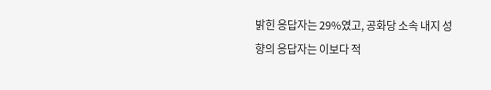밝힌 응답자는 29%였고, 공화당 소속 내지 성향의 응답자는 이보다 적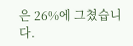은 26%에 그쳤습니다.